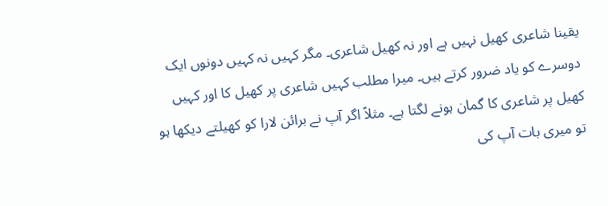یقینا شاعری کھیل نہیں ہے اور نہ کھیل شاعری۔ مگر کہیں نہ کہیں دونوں ایک دوسرے کو یاد ضرور کرتے ہیں۔ میرا مطلب کہیں شاعری پر کھیل کا اور کہیں کھیل پر شاعری کا گمان ہونے لگتا ہے۔ مثلاً اگر آپ نے برائن لارا کو کھیلتے دیکھا ہو تو میری بات آپ کی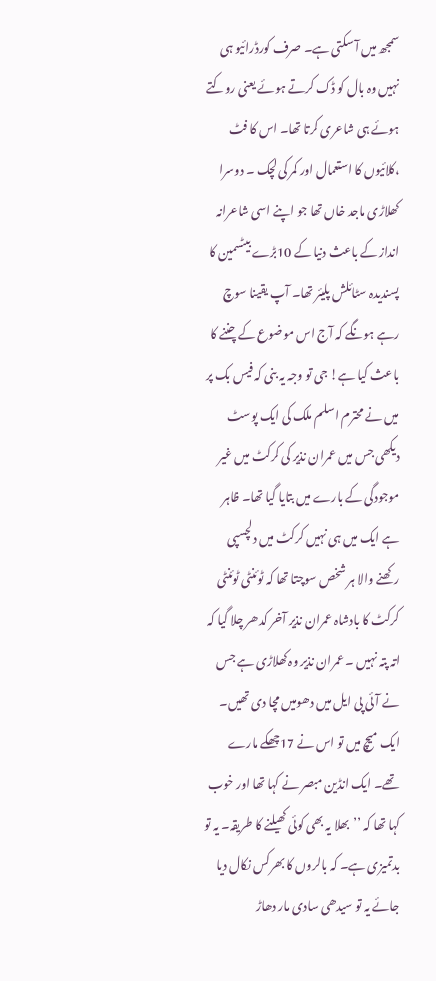سمجھ میں آ سکتی ہے۔ صرف کورڈرائیو ہی نہیں وہ بال کو ڈک کرتے ہوئے یعنی روکتے ہوئے ہی شاعری کرتا تھا۔ اس کا فٹ ،کلائیوں کا استعمال اور کمر کی لچک ۔ دوسرا کھلاڑی ماجد خاں تھا جو اپنے اسی شاعرانہ انداز کے باعث دنیا کے 10بڑے بیٹسمین کا پسندیدہ سٹائلش پلیئر تھا۔ آپ یقینا سوچ رہے ہونگے کہ آج اس موضوع کے چننے کا باعث کیا ہے! جی تو وجہ یہ بنی کہ فیس بک پر میں نے محترم اسلم ملک کی ایک پوسٹ دیکھی جس میں عمران نذیر کی کرکٹ میں غیر موجودگی کے بارے میں بتایا گیا تھا۔ ظاہر ہے ایک میں ہی نہیں کرکٹ میں دلچسپی رکھنے والا ہر شخص سوچتا تھا کہ ٹوئنٹی ٹوئنٹی کرکٹ کا بادشاہ عمران نذیر آخر کدھر چلا گیا کہ اتہ پتہ نہیں ۔ عمران نذیر وہ کھلاڑی ہے جس نے آئی پی ایل میں دھومیں مچا دی تھیں۔ ایک میچ میں تو اس نے 17چھکے مارے تھے۔ ایک انڈین مبصر نے کہا تھا اور خوب کہا تھا کہ ’’بھلا یہ بھی کوئی کھیلنے کا طریقہ۔ یہ تو بدتمیزی ہے۔ کہ بالروں کا بھرکس نکال دیا جائے یہ تو سیدھی سادی مار دھاڑ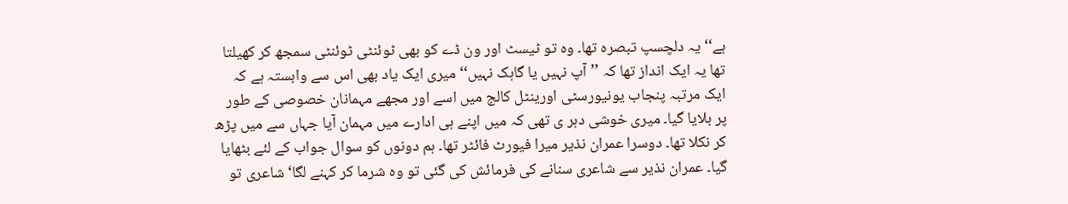ہے‘‘ یہ دلچسپ تبصرہ تھا۔ وہ تو ٹیسٹ اور ون ڈے کو بھی ٹوئنٹی ٹوئنٹی سمجھ کر کھیلتا تھا یہ ایک انداز تھا کہ ’’آپ نہیں یا گاہک نہیں‘‘ میری ایک یاد بھی اس سے وابستہ ہے کہ ایک مرتبہ پنجاب یونیورسٹی اورینٹل کالج میں اسے اور مجھے مہمانان خصوصی کے طور پر بلایا گیا۔ میری خوشی دہر ی تھی کہ میں اپنے ہی ادارے میں مہمان آیا جہاں سے میں پڑھ کر نکلا تھا۔ دوسرا عمران نذیر میرا فیورٹ فائٹر تھا۔ ہم دونوں کو سوال جواب کے لئے بٹھایا گیا۔ عمران نذیر سے شاعری سنانے کی فرمائش کی گئی تو وہ شرما کر کہنے لگا‘ شاعری تو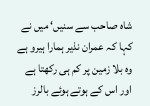شاہ صاحب سے سنیں‘ میں نے کہا کہ عمران نذیر ہمارا ہیرو ہے وہ بلا زمین پر کم ہی رکھتا ہے اور اس کے ہوتے ہوئے بالرز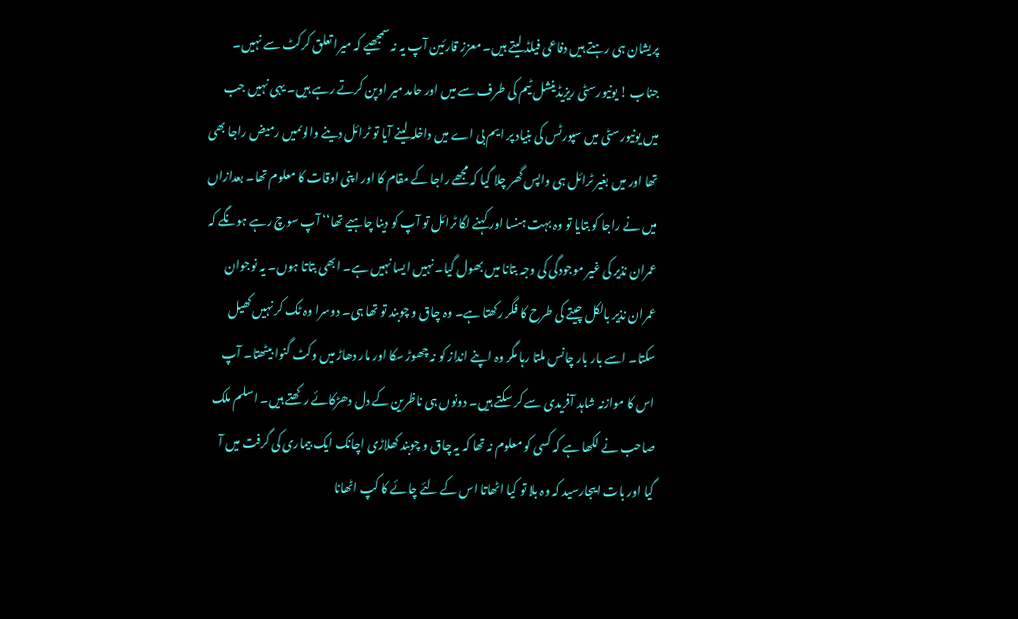پریشان ہی رہتے ہیں دفاعی فیلڈ لیتے ہیں۔ معزز قارئین آپ یہ نہ سمجھیے کہ میرا تعلق کرکٹ سے نہیں۔ جناب ! یونیورسٹی ریزیڈینشل ٹیم کی طرف سے میں اور حامد میر اوپن کرتے رہے ہیں۔ یہی نہیں جب میں یونیورسٹی میں سپورٹس کی بنیاد پر ایم بی اے میں داخلہ لینے آیا تو ٹرائل دینے والوںمیں رمیض راجا بھی تھا اور میں بغیر ٹرائل ہی واپس گھر چلا گیا کہ مجھے راجا کے مقام کا اور اپنی اوقات کا معلوم تھا۔ بعدازاں میں نے راجا کو بتایا تو وہ بہت ہنسا اور کہنے لگا ٹرائل تو آپ کو دینا چاہیے تھا‘‘ آپ سوچ رہے ہونگے کہ عمران نذیر کی غیر موجودگی کی وجہ بتانا میں بھول گیا۔ نہیں ایسا نہیں ہے۔ ابھی بتاتا ہوں۔ یہ نوجوان عمران نذیر بالکل چیتے کی طرح کا فگر رکھتا ہے۔ وہ چاق و چوبند تو تھا ہی۔ دوسرا وہ ٹک کر نہیں کھیل سکتا۔ اسے بار بار چانس ملتا رہا مگر وہ اپنے انداز کو نہ چھوڑ سکا اور مار دھاڑ میں وکٹ گنوا بیٹھتا۔ آپ اس کا موازنہ شاہد آفریدی سے کر سکتے ہیں۔ دونوں ہی ناظرین کے دل دھڑکائے رکھتے ہیں۔ اسلم ملک صاحب نے لکھا ہے کہ کسی کو معلوم نہ تھا کہ یہ چاق و چوبند کھلاڑی اچانک ایک بیماری کی گرفت میں آ گیا اور بات ایںجارسید کہ وہ بلا تو کیا اٹھاتا اس کے لئے چائے کا کپ اٹھانا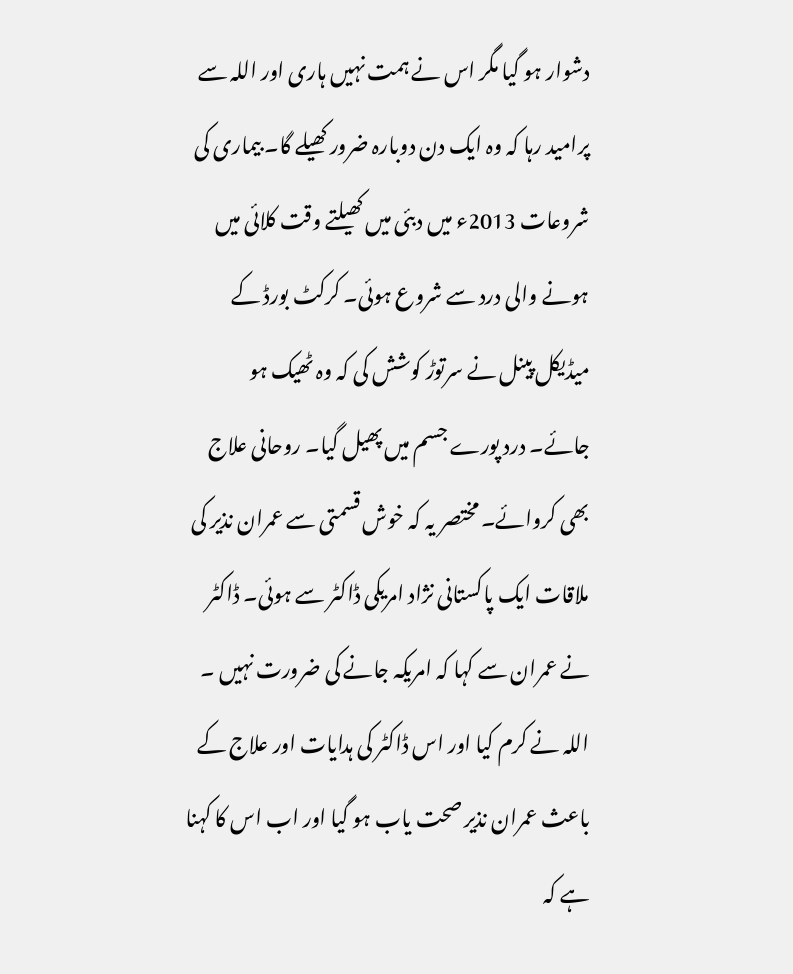دشوار ہو گیا مگر اس نے ہمت نہیں ہاری اور اللہ سے پرامید رہا کہ وہ ایک دن دوبارہ ضرور کھیلے گا۔ بیماری کی شروعات 2013ء میں دبئی میں کھیلتے وقت کلائی میں ہونے والی درد سے شروع ہوئی۔ کرکٹ بورڈ کے میڈیکل پینل نے سرتوڑ کوشش کی کہ وہ ٹھیک ہو جائے۔ درد پورے جسم میں پھیل گیا۔ روحانی علاج بھی کروائے۔ مختصر یہ کہ خوش قسمتی سے عمران نذیر کی ملاقات ایک پاکستانی نژاد امریکی ڈاکٹر سے ہوئی۔ ڈاکٹر نے عمران سے کہا کہ امریکہ جانے کی ضرورت نہیں ۔ اللہ نے کرم کیا اور اس ڈاکٹر کی ہدایات اور علاج کے باعث عمران نذیر صحت یاب ہو گیا اور اب اس کا کہنا ہے کہ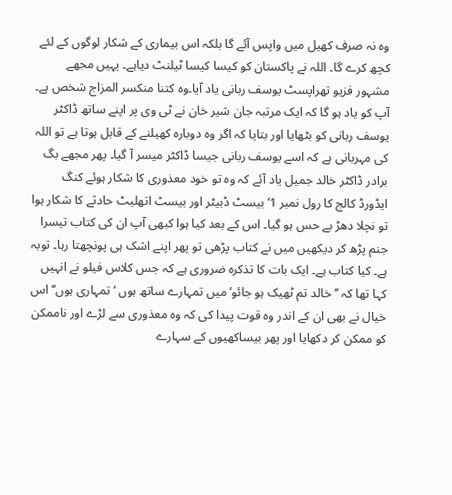وہ نہ صرف کھیل میں واپس آئے گا بلکہ اس بیماری کے شکار لوگوں کے لئے کچھ کرے گا۔ اللہ نے پاکستان کو کیسا کیسا ٹیلنٹ دیاہے۔ یہیں مجھے مشہور فزیو تھراپسٹ یوسف ربانی یاد آیا۔وہ کتنا منکسر المزاج شخص ہے۔ آپ کو یاد ہو گا کہ ایک مرتبہ جان شیر خان نے ٹی وی پر اپنے ساتھ ڈاکٹر یوسف ربانی کو بٹھایا اور بتایا کہ اگر وہ دوبارہ کھیلنے کے قابل ہوتا ہے تو اللہ کی مہربانی ہے کہ اسے یوسف ربانی جیسا ڈاکٹر میسر آ گیا۔ پھر مجھے بگ برادر ڈاکٹر خالد جمیل یاد آئے کہ وہ تو خود معذوری کا شکار ہوئے کنگ ایڈورڈ کالج کا رول نمبر 1‘ بیسٹ ڈبیٹر اور بیسٹ اتھلیٹ حادثے کا شکار ہوا تو نچلا دھڑ بے حس ہو گیا۔ اس کے بعد کیا ہوا کبھی آپ ان کی کتاب تیسرا جنم پڑھ کر دیکھیں میں نے کتاب پڑھی تو پھر اپنے اشک ہی پونچھتا رہا۔ توبہ ہے۔ کیا کتاب ہے۔ ایک بات کا تذکرہ ضروری ہے کہ جس کلاس فیلو نے انہیں کہا تھا کہ ’’خالد تم ٹھیک ہو جائو‘ میں تمہارے ساتھ ہوں ‘ تمہاری ہوں‘‘ اس خیال نے بھی ان کے اندر وہ قوت پیدا کی کہ وہ معذوری سے لڑے اور ناممکن کو ممکن کر دکھایا اور پھر بیساکھیوں کے سہارے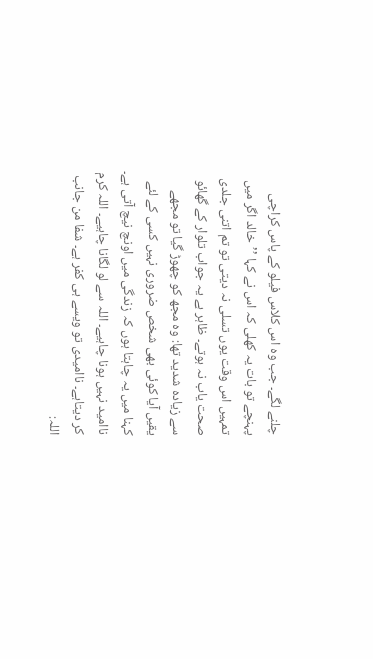چلنے لگے۔ جب وہ اس کلاس فیلو کے پاس کراچی پہنچے تو بات یہ کھلی کہ اس نے کہا ’’خالد اگر میں تمہیں اس وقت یوں تسلی نہ دیتی تو تم اتنی جلدی صحت یاب نہ ہوتے۔ ظاہر ہے یہ جواب تلوار کے گھائو سے زیادہ شدید تھا: وہ مجھ کو چھوڑ گیا تو مجھے یقیں آیا کوئی بھی شخص ضروری نہیں کسی کے لئے کہنا میں یہ چاہتا ہوں کہ زندگی میں اونچ نیچ آتی ہے۔ ناامید نہیں ہونا چاہیے۔ اللہ سے لو لگانا چاہیے۔ اللہ کرم کر دیتاہے۔ ناامیدی تو ویسے ہی کفر ہے۔ شفا من جانب اللہ: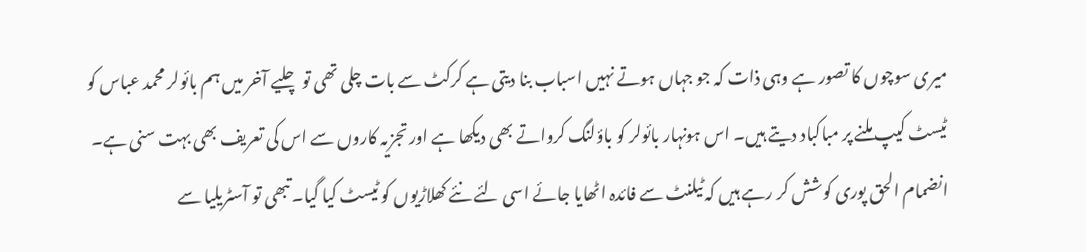میری سوچوں کا تصور ہے وہی ذات کہ جو جہاں ہوتے نہیں اسباب بنا دیتی ہے کرکٹ سے بات چلی تھی تو چلیے آخر میں ہم بائولر محمد عباس کو ٹیسٹ کیپ ملنے پر مباکباد دیتے ہیں۔ اس ہونہار بائولر کو باؤلنگ کرواتے بھی دیکھا ہے اور تجزیہ کاروں سے اس کی تعریف بھی بہت سنی ہے۔ انضمام الحق پوری کوشش کر رہے ہیں کہ ٹیلنٹ سے فائدہ اٹھایا جائے اسی لئے نئے کھلاڑیوں کو ٹیسٹ کیا گیا۔ تبھی تو آسٹریلیا سے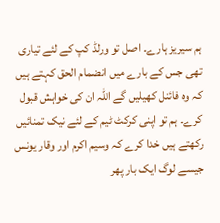ہم سیریز ہارے۔ اصل تو ورلڈ کپ کے لئے تیاری تھی جس کے بارے میں انضمام الحق کہتے ہیں کہ وہ فائنل کھیلیں گے اللہ ان کی خواہش قبول کرے۔ ہم تو اپنی کرکٹ ٹیم کے لئے نیک تمنائیں رکھتے ہیں خدا کرے کہ وسیم اکرم اور وقار یونس جیسے لوگ ایک بار پھر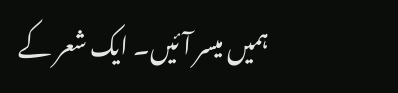ہمیں میسر آئیں۔ ایک شعر کے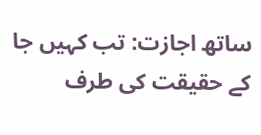ساتھ اجازت: تب کہیں جا کے حقیقت کی طرف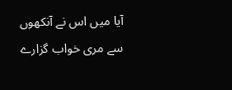آیا میں اس نے آنکھوں سے مری خواب گزارے